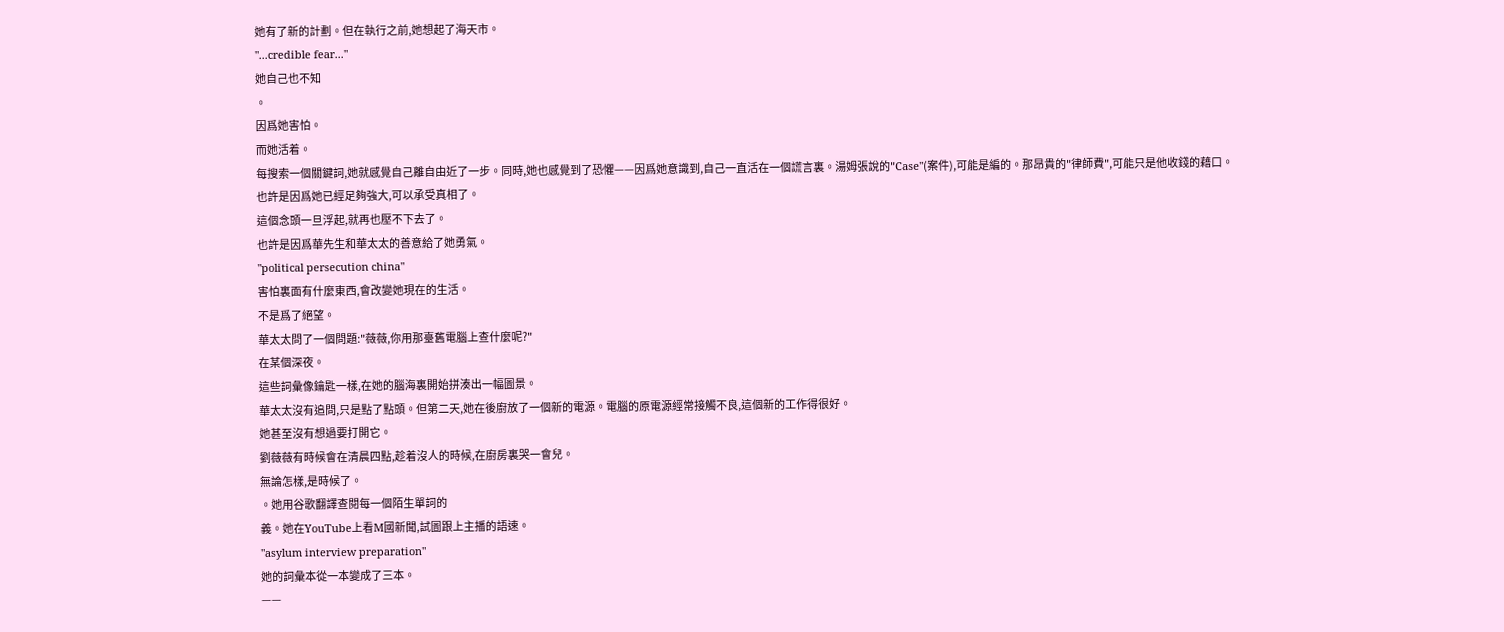她有了新的計劃。但在執行之前,她想起了海天市。
"...credible fear..."
她自己也不知
。
因爲她害怕。
而她活着。
每搜索一個關鍵詞,她就感覺自己離自由近了一步。同時,她也感覺到了恐懼——因爲她意識到,自己一直活在一個謊言裏。湯姆張說的"Case"(案件),可能是編的。那昂貴的"律師費",可能只是他收錢的藉口。
也許是因爲她已經足夠強大,可以承受真相了。
這個念頭一旦浮起,就再也壓不下去了。
也許是因爲華先生和華太太的善意給了她勇氣。
"political persecution china"
害怕裏面有什麼東西,會改變她現在的生活。
不是爲了絕望。
華太太問了一個問題:"薇薇,你用那臺舊電腦上查什麼呢?"
在某個深夜。
這些詞彙像鑰匙一樣,在她的腦海裏開始拼湊出一幅圖景。
華太太沒有追問,只是點了點頭。但第二天,她在後廚放了一個新的電源。電腦的原電源經常接觸不良,這個新的工作得很好。
她甚至沒有想過要打開它。
劉薇薇有時候會在清晨四點,趁着沒人的時候,在廚房裏哭一會兒。
無論怎樣,是時候了。
。她用谷歌翻譯查閱每一個陌生單詞的
義。她在YouTube上看M國新聞,試圖跟上主播的語速。
"asylum interview preparation"
她的詞彙本從一本變成了三本。
——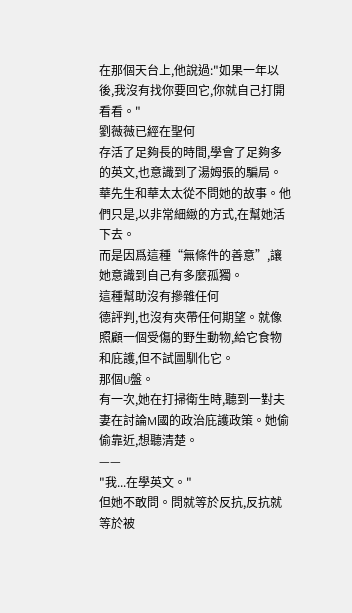在那個天台上,他說過:"如果一年以後,我沒有找你要回它,你就自己打開看看。"
劉薇薇已經在聖何
存活了足夠長的時間,學會了足夠多的英文,也意識到了湯姆張的騙局。
華先生和華太太從不問她的故事。他們只是,以非常細緻的方式,在幫她活下去。
而是因爲這種“無條件的善意”,讓她意識到自己有多麼孤獨。
這種幫助沒有摻雜任何
德評判,也沒有夾帶任何期望。就像照顧一個受傷的野生動物,給它食物和庇護,但不試圖馴化它。
那個U盤。
有一次,她在打掃衛生時,聽到一對夫妻在討論M國的政治庇護政策。她偷偷靠近,想聽清楚。
——
"我...在學英文。"
但她不敢問。問就等於反抗,反抗就等於被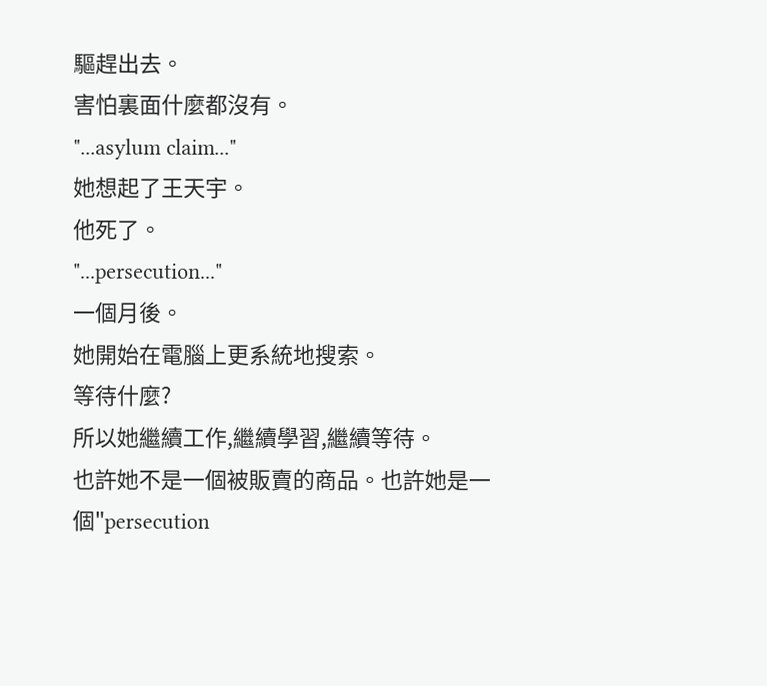驅趕出去。
害怕裏面什麼都沒有。
"...asylum claim..."
她想起了王天宇。
他死了。
"...persecution..."
一個月後。
她開始在電腦上更系統地搜索。
等待什麼?
所以她繼續工作,繼續學習,繼續等待。
也許她不是一個被販賣的商品。也許她是一個"persecution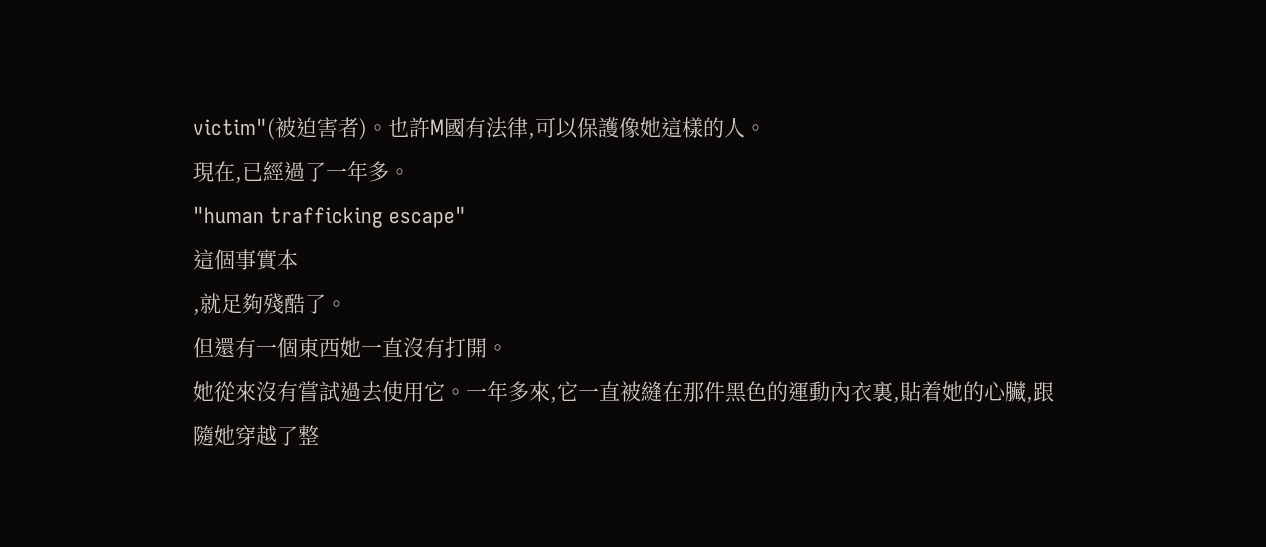victim"(被迫害者)。也許M國有法律,可以保護像她這樣的人。
現在,已經過了一年多。
"human trafficking escape"
這個事實本
,就足夠殘酷了。
但還有一個東西她一直沒有打開。
她從來沒有嘗試過去使用它。一年多來,它一直被縫在那件黑色的運動內衣裏,貼着她的心臟,跟隨她穿越了整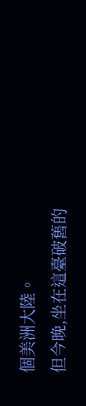個美洲大陸。
但今晚,坐在這臺破舊的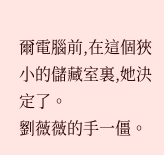爾電腦前,在這個狹小的儲藏室裏,她決定了。
劉薇薇的手一僵。